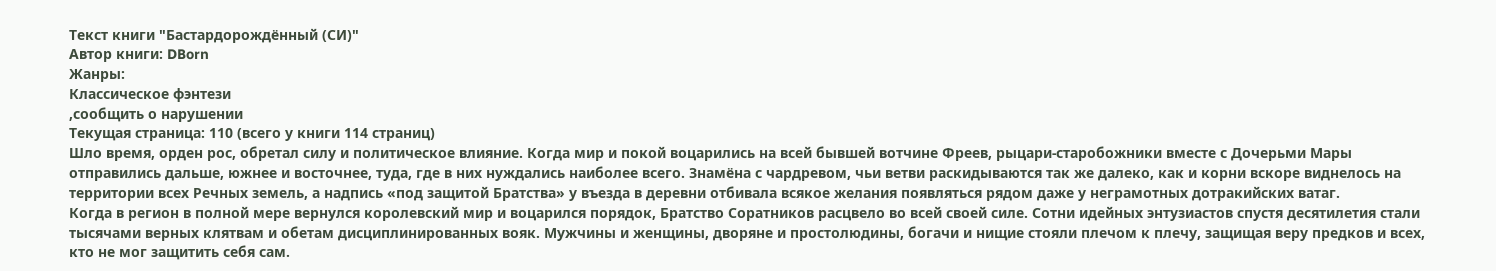Текст книги "Бастардорождённый (СИ)"
Автор книги: DBorn
Жанры:
Классическое фэнтези
,сообщить о нарушении
Текущая страница: 110 (всего у книги 114 страниц)
Шло время, орден рос, обретал силу и политическое влияние. Когда мир и покой воцарились на всей бывшей вотчине Фреев, рыцари-старобожники вместе с Дочерьми Мары отправились дальше, южнее и восточнее, туда, где в них нуждались наиболее всего. Знамёна с чардревом, чьи ветви раскидываются так же далеко, как и корни вскоре виднелось на территории всех Речных земель, а надпись «под защитой Братства» у въезда в деревни отбивала всякое желания появляться рядом даже у неграмотных дотракийских ватаг.
Когда в регион в полной мере вернулся королевский мир и воцарился порядок, Братство Соратников расцвело во всей своей силе. Сотни идейных энтузиастов спустя десятилетия стали тысячами верных клятвам и обетам дисциплинированных вояк. Мужчины и женщины, дворяне и простолюдины, богачи и нищие стояли плечом к плечу, защищая веру предков и всех, кто не мог защитить себя сам.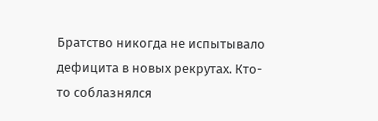Братство никогда не испытывало дефицита в новых рекрутах. Кто-то соблазнялся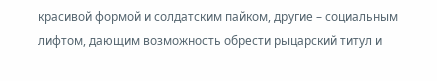красивой формой и солдатским пайком, другие – социальным лифтом, дающим возможность обрести рыцарский титул и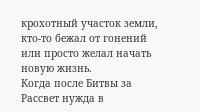крохотный участок земли, кто-то бежал от гонений или просто желал начать новую жизнь.
Когда после Битвы за Рассвет нужда в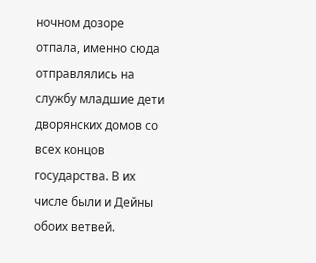ночном дозоре отпала, именно сюда отправлялись на службу младшие дети дворянских домов со всех концов государства. В их числе были и Дейны обоих ветвей.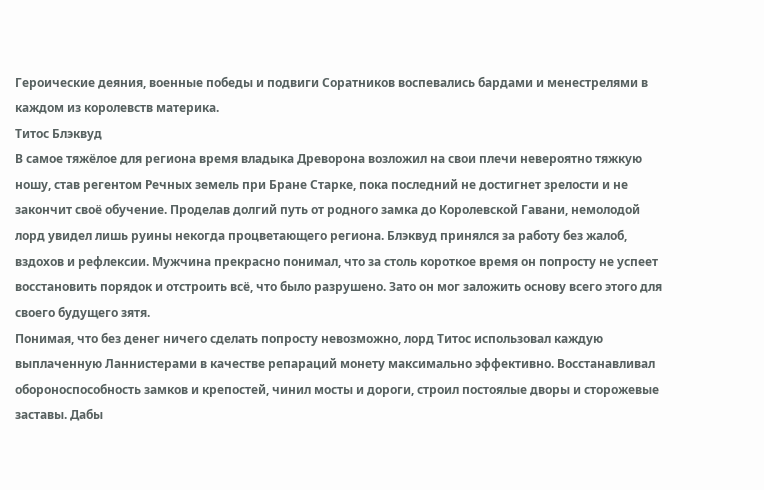Героические деяния, военные победы и подвиги Соратников воспевались бардами и менестрелями в каждом из королевств материка.
Титос Блэквуд
В самое тяжёлое для региона время владыка Древорона возложил на свои плечи невероятно тяжкую ношу, став регентом Речных земель при Бране Старке, пока последний не достигнет зрелости и не закончит своё обучение. Проделав долгий путь от родного замка до Королевской Гавани, немолодой лорд увидел лишь руины некогда процветающего региона. Блэквуд принялся за работу без жалоб, вздохов и рефлексии. Мужчина прекрасно понимал, что за столь короткое время он попросту не успеет восстановить порядок и отстроить всё, что было разрушено. Зато он мог заложить основу всего этого для своего будущего зятя.
Понимая, что без денег ничего сделать попросту невозможно, лорд Титос использовал каждую выплаченную Ланнистерами в качестве репараций монету максимально эффективно. Восстанавливал обороноспособность замков и крепостей, чинил мосты и дороги, строил постоялые дворы и сторожевые заставы. Дабы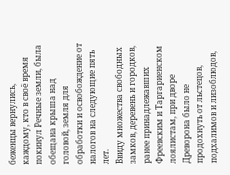беженцы вернулись, каждому, кто в своё время покинул Речные земли, была обещана крыша над головой, земля для обработки и освобождение от налогов на следующие пять лет.
Ввиду множества свободных замков, деревень и городков, ранее принадлежавших Фреевским и Таргариенском лоялистам, при дворе Древорона было не продохнуть от льстецов, подхалимов и лизоблюдов,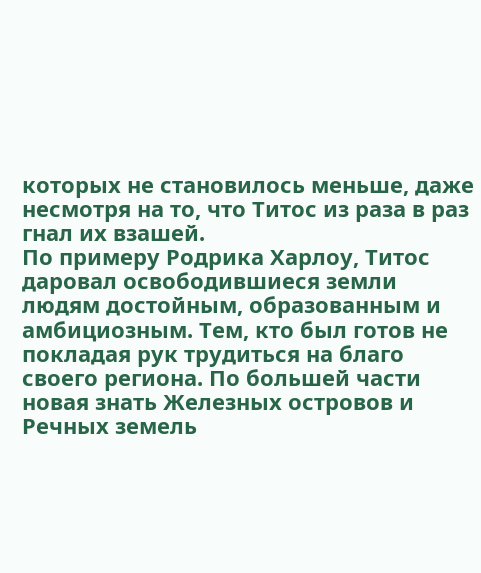которых не становилось меньше, даже несмотря на то, что Титос из раза в раз гнал их взашей.
По примеру Родрика Харлоу, Титос даровал освободившиеся земли людям достойным, образованным и амбициозным. Тем, кто был готов не покладая рук трудиться на благо своего региона. По большей части новая знать Железных островов и Речных земель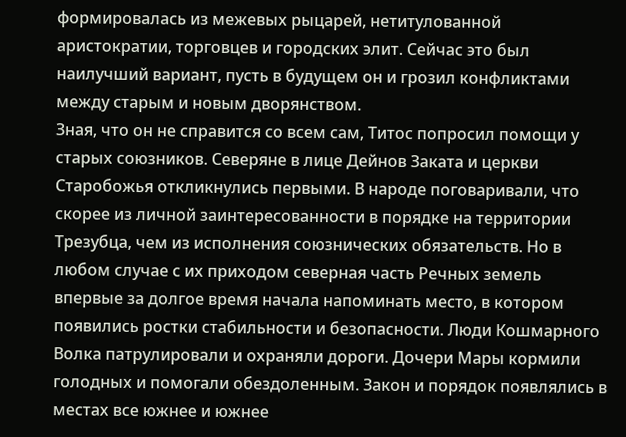формировалась из межевых рыцарей, нетитулованной аристократии, торговцев и городских элит. Сейчас это был наилучший вариант, пусть в будущем он и грозил конфликтами между старым и новым дворянством.
Зная, что он не справится со всем сам, Титос попросил помощи у старых союзников. Северяне в лице Дейнов Заката и церкви Старобожья откликнулись первыми. В народе поговаривали, что скорее из личной заинтересованности в порядке на территории Трезубца, чем из исполнения союзнических обязательств. Но в любом случае с их приходом северная часть Речных земель впервые за долгое время начала напоминать место, в котором появились ростки стабильности и безопасности. Люди Кошмарного Волка патрулировали и охраняли дороги. Дочери Мары кормили голодных и помогали обездоленным. Закон и порядок появлялись в местах все южнее и южнее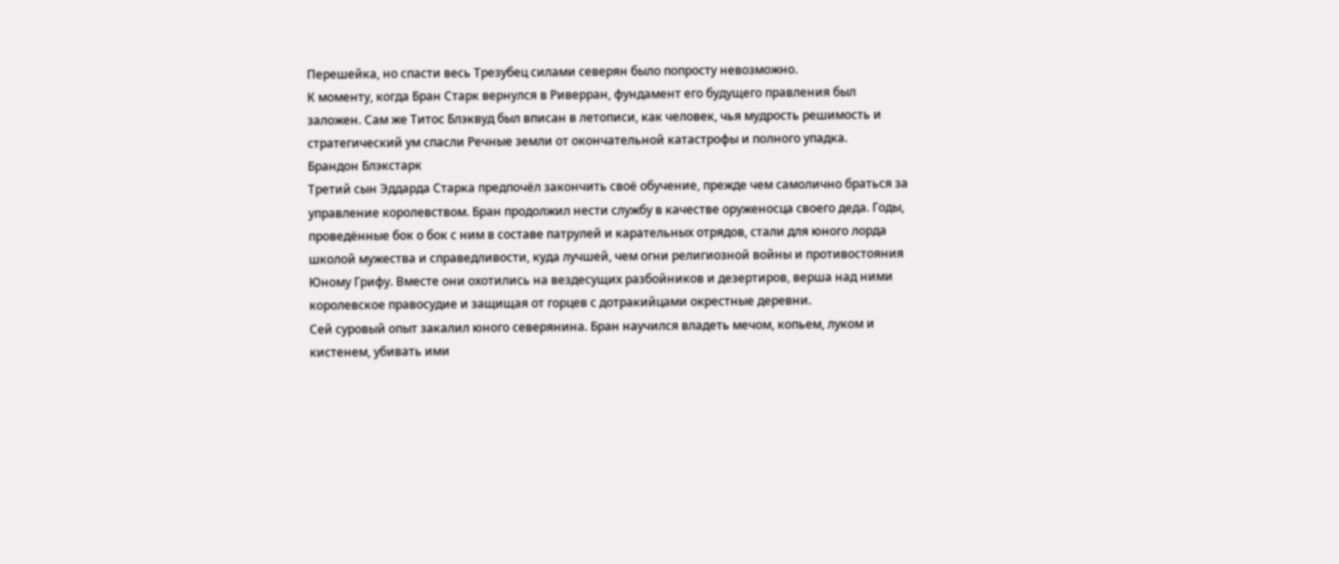Перешейка, но спасти весь Трезубец силами северян было попросту невозможно.
К моменту, когда Бран Старк вернулся в Риверран, фундамент его будущего правления был заложен. Сам же Титос Блэквуд был вписан в летописи, как человек, чья мудрость решимость и стратегический ум спасли Речные земли от окончательной катастрофы и полного упадка.
Брандон Блэкстарк
Третий сын Эддарда Старка предпочёл закончить своё обучение, прежде чем самолично браться за управление королевством. Бран продолжил нести службу в качестве оруженосца своего деда. Годы, проведённые бок о бок с ним в составе патрулей и карательных отрядов, стали для юного лорда школой мужества и справедливости, куда лучшей, чем огни религиозной войны и противостояния Юному Грифу. Вместе они охотились на вездесущих разбойников и дезертиров, верша над ними королевское правосудие и защищая от горцев с дотракийцами окрестные деревни.
Сей суровый опыт закалил юного северянина. Бран научился владеть мечом, копьем, луком и кистенем, убивать ими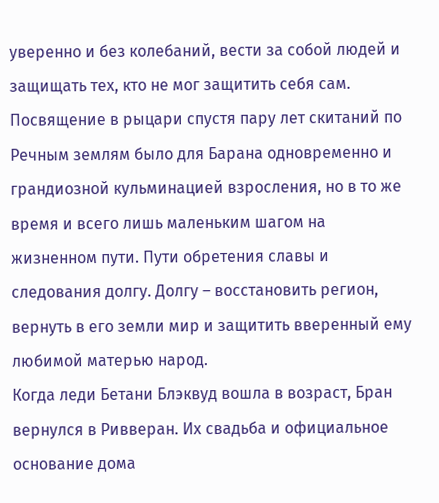уверенно и без колебаний, вести за собой людей и защищать тех, кто не мог защитить себя сам. Посвящение в рыцари спустя пару лет скитаний по Речным землям было для Барана одновременно и грандиозной кульминацией взросления, но в то же время и всего лишь маленьким шагом на жизненном пути. Пути обретения славы и следования долгу. Долгу – восстановить регион, вернуть в его земли мир и защитить вверенный ему любимой матерью народ.
Когда леди Бетани Блэквуд вошла в возраст, Бран вернулся в Ривверан. Их свадьба и официальное основание дома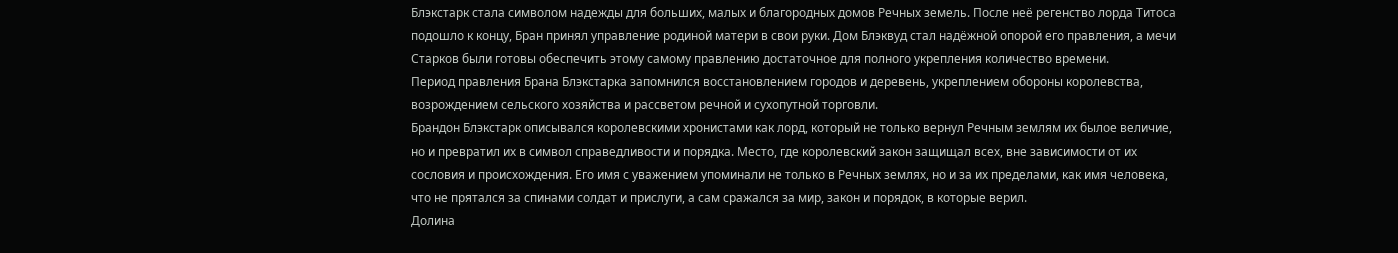Блэкстарк стала символом надежды для больших, малых и благородных домов Речных земель. После неё регенство лорда Титоса подошло к концу, Бран принял управление родиной матери в свои руки. Дом Блэквуд стал надёжной опорой его правления, а мечи Старков были готовы обеспечить этому самому правлению достаточное для полного укрепления количество времени.
Период правления Брана Блэкстарка запомнился восстановлением городов и деревень, укреплением обороны королевства, возрождением сельского хозяйства и рассветом речной и сухопутной торговли.
Брандон Блэкстарк описывался королевскими хронистами как лорд, который не только вернул Речным землям их былое величие, но и превратил их в символ справедливости и порядка. Место, где королевский закон защищал всех, вне зависимости от их сословия и происхождения. Его имя с уважением упоминали не только в Речных землях, но и за их пределами, как имя человека, что не прятался за спинами солдат и прислуги, а сам сражался за мир, закон и порядок, в которые верил.
Долина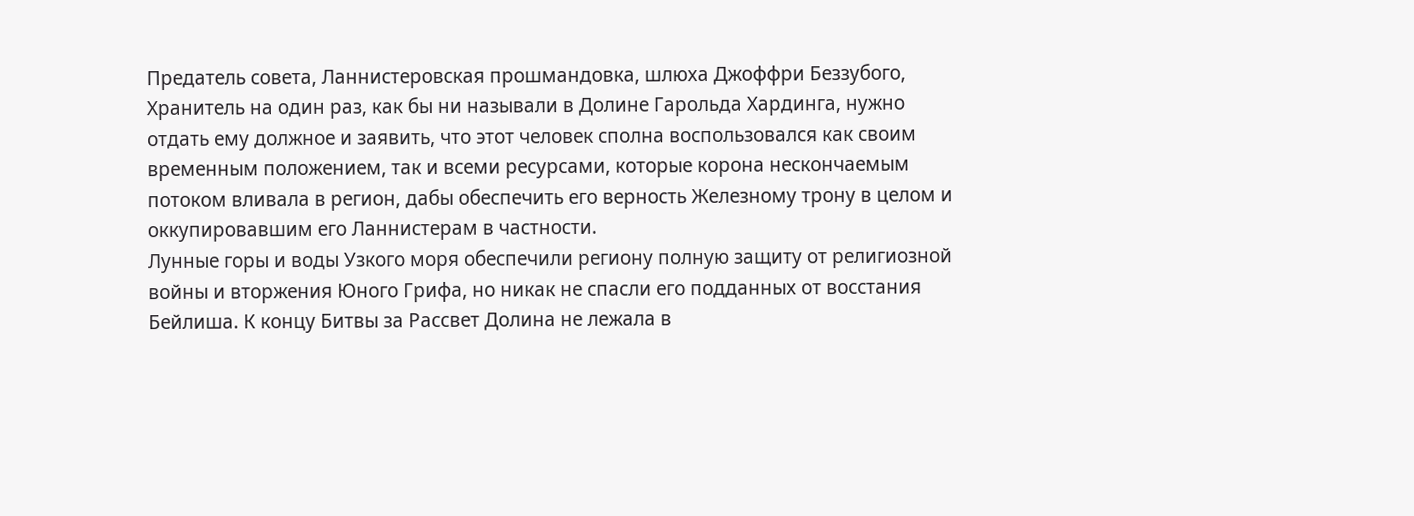Предатель совета, Ланнистеровская прошмандовка, шлюха Джоффри Беззубого, Хранитель на один раз, как бы ни называли в Долине Гарольда Хардинга, нужно отдать ему должное и заявить, что этот человек сполна воспользовался как своим временным положением, так и всеми ресурсами, которые корона нескончаемым потоком вливала в регион, дабы обеспечить его верность Железному трону в целом и оккупировавшим его Ланнистерам в частности.
Лунные горы и воды Узкого моря обеспечили региону полную защиту от религиозной войны и вторжения Юного Грифа, но никак не спасли его подданных от восстания Бейлиша. К концу Битвы за Рассвет Долина не лежала в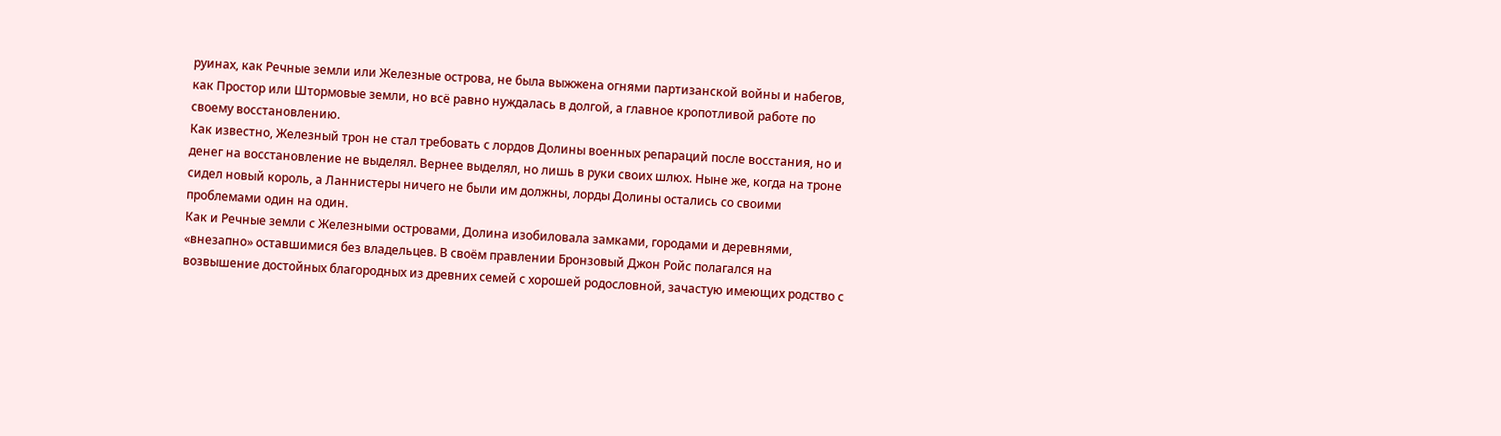руинах, как Речные земли или Железные острова, не была выжжена огнями партизанской войны и набегов, как Простор или Штормовые земли, но всё равно нуждалась в долгой, а главное кропотливой работе по своему восстановлению.
Как известно, Железный трон не стал требовать с лордов Долины военных репараций после восстания, но и денег на восстановление не выделял. Вернее выделял, но лишь в руки своих шлюх. Ныне же, когда на троне сидел новый король, а Ланнистеры ничего не были им должны, лорды Долины остались со своими проблемами один на один.
Как и Речные земли с Железными островами, Долина изобиловала замками, городами и деревнями, «внезапно» оставшимися без владельцев. В своём правлении Бронзовый Джон Ройс полагался на возвышение достойных благородных из древних семей с хорошей родословной, зачастую имеющих родство с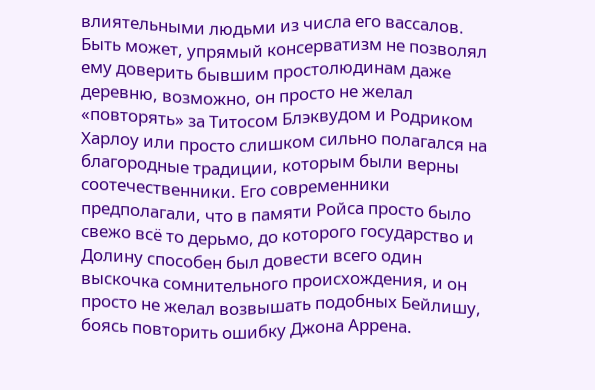влиятельными людьми из числа его вассалов.
Быть может, упрямый консерватизм не позволял ему доверить бывшим простолюдинам даже деревню, возможно, он просто не желал «повторять» за Титосом Блэквудом и Родриком Харлоу или просто слишком сильно полагался на благородные традиции, которым были верны соотечественники. Его современники предполагали, что в памяти Ройса просто было свежо всё то дерьмо, до которого государство и Долину способен был довести всего один выскочка сомнительного происхождения, и он просто не желал возвышать подобных Бейлишу, боясь повторить ошибку Джона Аррена.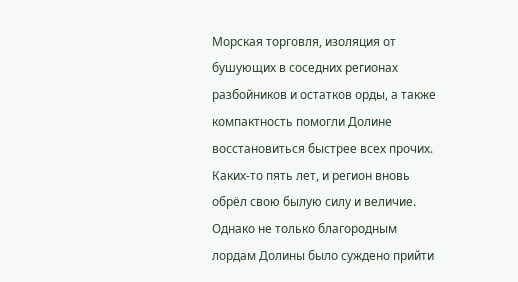Морская торговля, изоляция от бушующих в соседних регионах разбойников и остатков орды, а также компактность помогли Долине восстановиться быстрее всех прочих. Каких-то пять лет, и регион вновь обрёл свою былую силу и величие.
Однако не только благородным лордам Долины было суждено прийти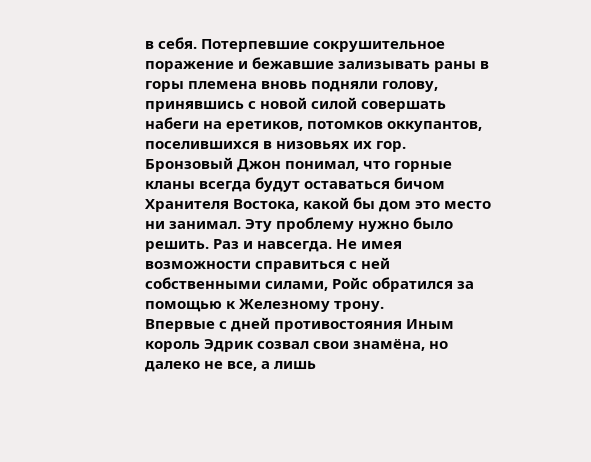в себя. Потерпевшие сокрушительное поражение и бежавшие зализывать раны в горы племена вновь подняли голову, принявшись с новой силой совершать набеги на еретиков, потомков оккупантов, поселившихся в низовьях их гор.
Бронзовый Джон понимал, что горные кланы всегда будут оставаться бичом Хранителя Востока, какой бы дом это место ни занимал. Эту проблему нужно было решить. Раз и навсегда. Не имея возможности справиться с ней собственными силами, Ройс обратился за помощью к Железному трону.
Впервые с дней противостояния Иным король Эдрик созвал свои знамёна, но далеко не все, а лишь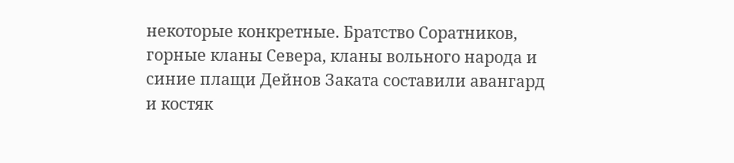некоторые конкретные. Братство Соратников, горные кланы Севера, кланы вольного народа и синие плащи Дейнов Заката составили авангард и костяк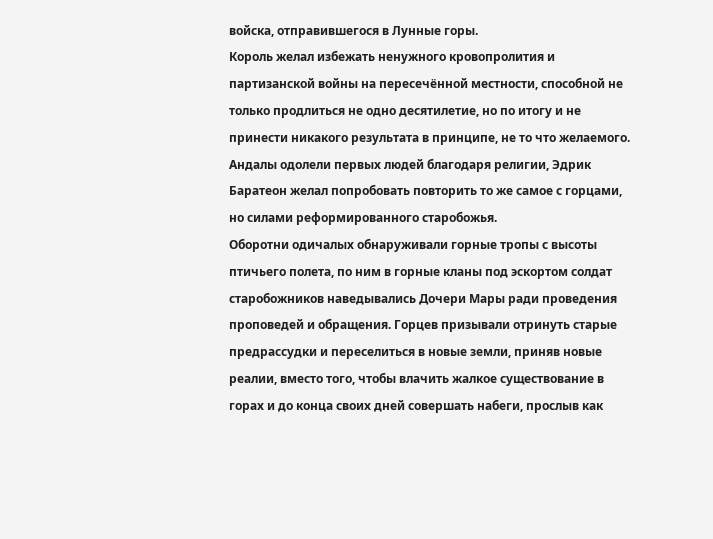войска, отправившегося в Лунные горы.
Король желал избежать ненужного кровопролития и партизанской войны на пересечённой местности, способной не только продлиться не одно десятилетие, но по итогу и не принести никакого результата в принципе, не то что желаемого. Андалы одолели первых людей благодаря религии, Эдрик Баратеон желал попробовать повторить то же самое с горцами, но силами реформированного старобожья.
Оборотни одичалых обнаруживали горные тропы с высоты птичьего полета, по ним в горные кланы под эскортом солдат старобожников наведывались Дочери Мары ради проведения проповедей и обращения. Горцев призывали отринуть старые предрассудки и переселиться в новые земли, приняв новые реалии, вместо того, чтобы влачить жалкое существование в горах и до конца своих дней совершать набеги, прослыв как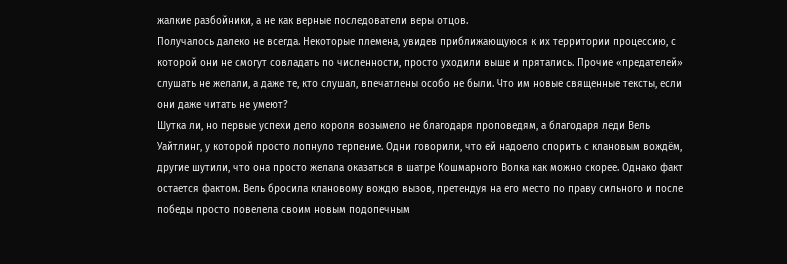жалкие разбойники, а не как верные последователи веры отцов.
Получалось далеко не всегда. Некоторые племена, увидев приближающуюся к их территории процессию, с которой они не смогут совладать по численности, просто уходили выше и прятались. Прочие «предателей» слушать не желали, а даже те, кто слушал, впечатлены особо не были. Что им новые священные тексты, если они даже читать не умеют?
Шутка ли, но первые успехи дело короля возымело не благодаря проповедям, а благодаря леди Вель Уайтлинг, у которой просто лопнуло терпение. Одни говорили, что ей надоело спорить с клановым вождём, другие шутили, что она просто желала оказаться в шатре Кошмарного Волка как можно скорее. Однако факт остается фактом. Вель бросила клановому вождю вызов, претендуя на его место по праву сильного и после победы просто повелела своим новым подопечным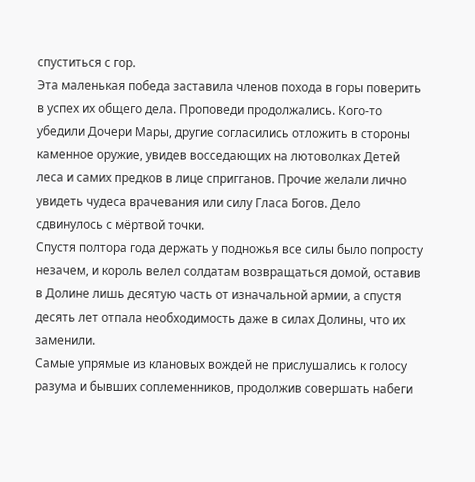спуститься с гор.
Эта маленькая победа заставила членов похода в горы поверить в успех их общего дела. Проповеди продолжались. Кого-то убедили Дочери Мары, другие согласились отложить в стороны каменное оружие, увидев восседающих на лютоволках Детей леса и самих предков в лице спригганов. Прочие желали лично увидеть чудеса врачевания или силу Гласа Богов. Дело сдвинулось с мёртвой точки.
Спустя полтора года держать у подножья все силы было попросту незачем, и король велел солдатам возвращаться домой, оставив в Долине лишь десятую часть от изначальной армии, а спустя десять лет отпала необходимость даже в силах Долины, что их заменили.
Самые упрямые из клановых вождей не прислушались к голосу разума и бывших соплеменников, продолжив совершать набеги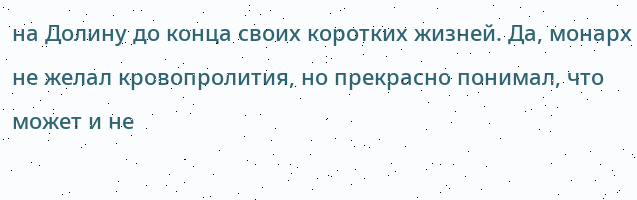на Долину до конца своих коротких жизней. Да, монарх не желал кровопролития, но прекрасно понимал, что может и не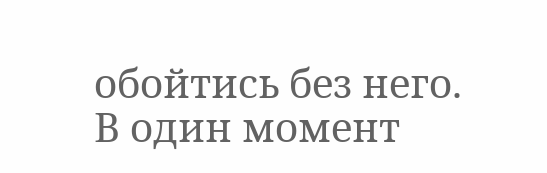обойтись без него. В один момент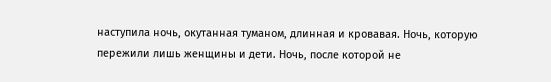наступила ночь, окутанная туманом, длинная и кровавая. Ночь, которую пережили лишь женщины и дети. Ночь, после которой не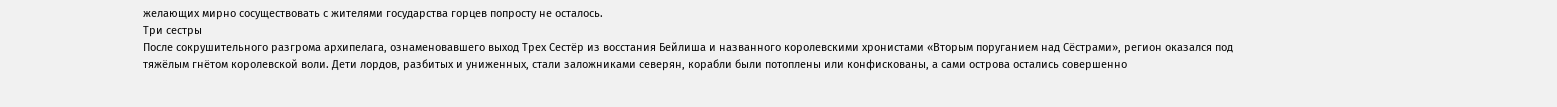желающих мирно сосуществовать с жителями государства горцев попросту не осталось.
Три сестры
После сокрушительного разгрома архипелага, ознаменовавшего выход Трех Сестёр из восстания Бейлиша и названного королевскими хронистами «Вторым поруганием над Сёстрами», регион оказался под тяжёлым гнётом королевской воли. Дети лордов, разбитых и униженных, стали заложниками северян, корабли были потоплены или конфискованы, а сами острова остались совершенно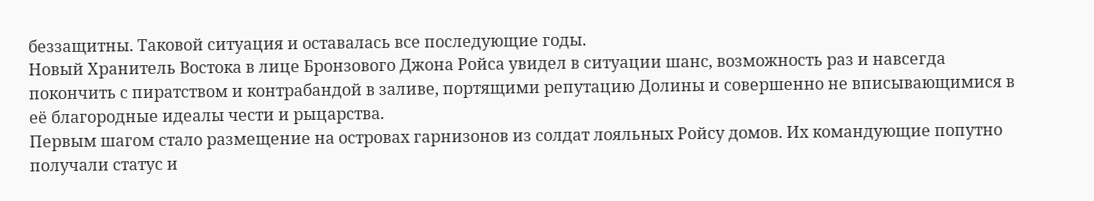беззащитны. Таковой ситуация и оставалась все последующие годы.
Новый Хранитель Востока в лице Бронзового Джона Ройса увидел в ситуации шанс, возможность раз и навсегда покончить с пиратством и контрабандой в заливе, портящими репутацию Долины и совершенно не вписывающимися в её благородные идеалы чести и рыцарства.
Первым шагом стало размещение на островах гарнизонов из солдат лояльных Ройсу домов. Их командующие попутно получали статус и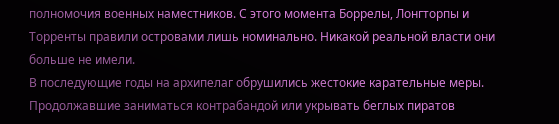полномочия военных наместников. С этого момента Боррелы, Лонгторпы и Торренты правили островами лишь номинально. Никакой реальной власти они больше не имели.
В последующие годы на архипелаг обрушились жестокие карательные меры. Продолжавшие заниматься контрабандой или укрывать беглых пиратов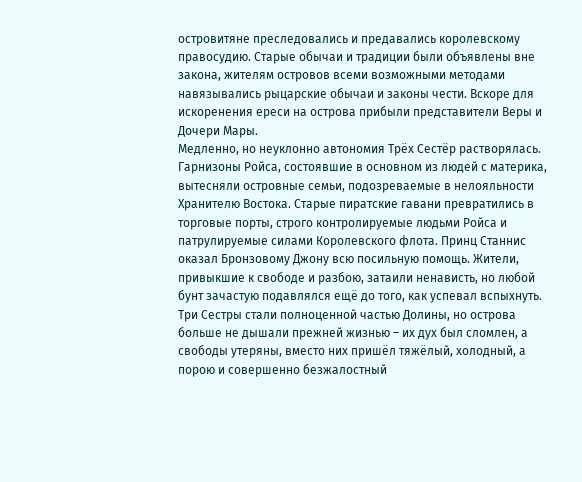островитяне преследовались и предавались королевскому правосудию. Старые обычаи и традиции были объявлены вне закона, жителям островов всеми возможными методами навязывались рыцарские обычаи и законы чести. Вскоре для искоренения ереси на острова прибыли представители Веры и Дочери Мары.
Медленно, но неуклонно автономия Трёх Сестёр растворялась. Гарнизоны Ройса, состоявшие в основном из людей с материка, вытесняли островные семьи, подозреваемые в нелояльности Хранителю Востока. Старые пиратские гавани превратились в торговые порты, строго контролируемые людьми Ройса и патрулируемые силами Королевского флота. Принц Станнис оказал Бронзовому Джону всю посильную помощь. Жители, привыкшие к свободе и разбою, затаили ненависть, но любой бунт зачастую подавлялся ещё до того, как успевал вспыхнуть. Три Сестры стали полноценной частью Долины, но острова больше не дышали прежней жизнью – их дух был сломлен, а свободы утеряны, вместо них пришёл тяжёлый, холодный, а порою и совершенно безжалостный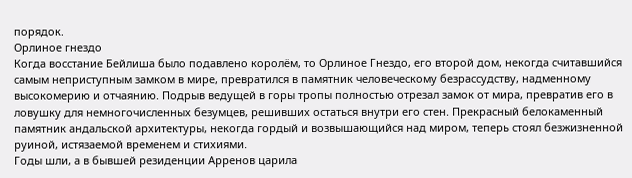порядок.
Орлиное гнездо
Когда восстание Бейлиша было подавлено королём, то Орлиное Гнездо, его второй дом, некогда считавшийся самым неприступным замком в мире, превратился в памятник человеческому безрассудству, надменному высокомерию и отчаянию. Подрыв ведущей в горы тропы полностью отрезал замок от мира, превратив его в ловушку для немногочисленных безумцев, решивших остаться внутри его стен. Прекрасный белокаменный памятник андальской архитектуры, некогда гордый и возвышающийся над миром, теперь стоял безжизненной руиной, истязаемой временем и стихиями.
Годы шли, а в бывшей резиденции Арренов царила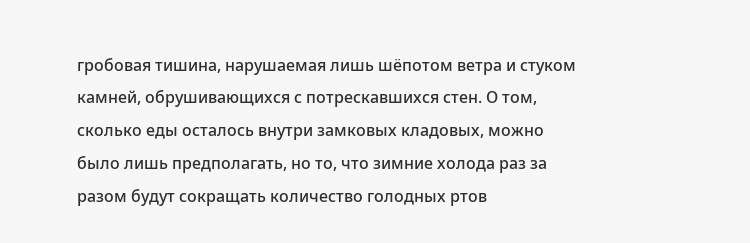гробовая тишина, нарушаемая лишь шёпотом ветра и стуком камней, обрушивающихся с потрескавшихся стен. О том, сколько еды осталось внутри замковых кладовых, можно было лишь предполагать, но то, что зимние холода раз за разом будут сокращать количество голодных ртов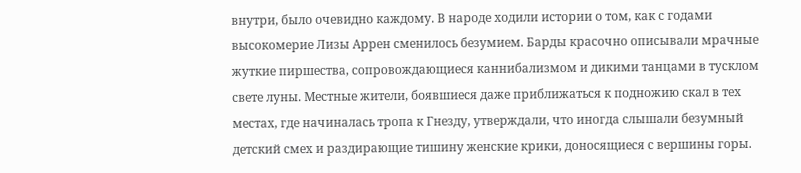внутри, было очевидно каждому. В народе ходили истории о том, как с годами высокомерие Лизы Аррен сменилось безумием. Барды красочно описывали мрачные жуткие пиршества, сопровождающиеся каннибализмом и дикими танцами в тусклом свете луны. Местные жители, боявшиеся даже приближаться к подножию скал в тех местах, где начиналась тропа к Гнезду, утверждали, что иногда слышали безумный детский смех и раздирающие тишину женские крики, доносящиеся с вершины горы.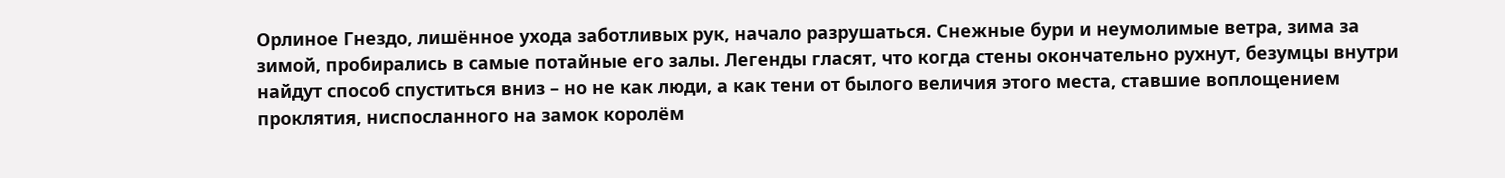Орлиное Гнездо, лишённое ухода заботливых рук, начало разрушаться. Снежные бури и неумолимые ветра, зима за зимой, пробирались в самые потайные его залы. Легенды гласят, что когда стены окончательно рухнут, безумцы внутри найдут способ спуститься вниз – но не как люди, а как тени от былого величия этого места, ставшие воплощением проклятия, ниспосланного на замок королём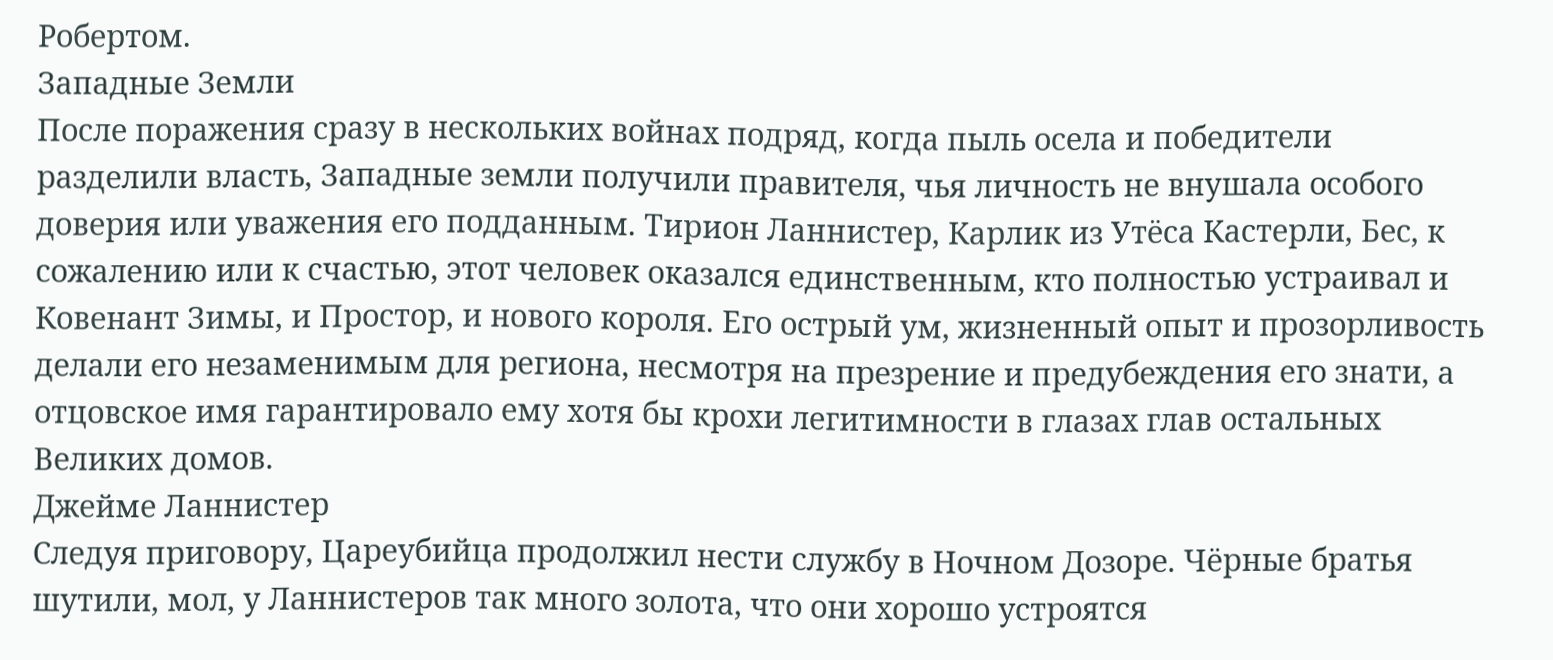Робертом.
Западные Земли
После поражения сразу в нескольких войнах подряд, когда пыль осела и победители разделили власть, Западные земли получили правителя, чья личность не внушала особого доверия или уважения его подданным. Тирион Ланнистер, Карлик из Утёса Кастерли, Бес, к сожалению или к счастью, этот человек оказался единственным, кто полностью устраивал и Ковенант Зимы, и Простор, и нового короля. Его острый ум, жизненный опыт и прозорливость делали его незаменимым для региона, несмотря на презрение и предубеждения его знати, а отцовское имя гарантировало ему хотя бы крохи легитимности в глазах глав остальных Великих домов.
Джейме Ланнистер
Следуя приговору, Цареубийца продолжил нести службу в Ночном Дозоре. Чёрные братья шутили, мол, у Ланнистеров так много золота, что они хорошо устроятся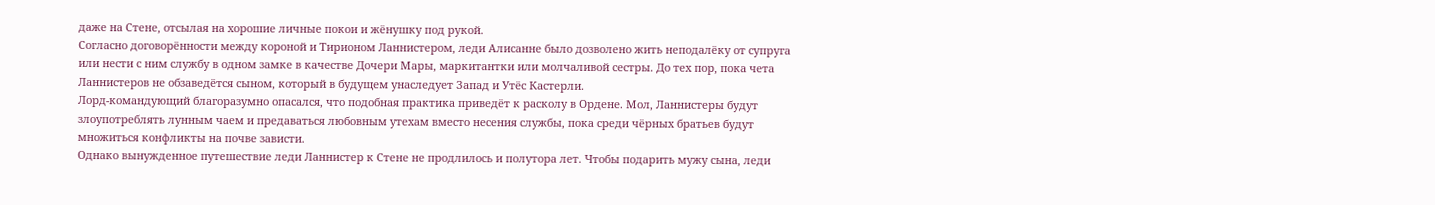даже на Стене, отсылая на хорошие личные покои и жёнушку под рукой.
Согласно договорённости между короной и Тирионом Ланнистером, леди Алисанне было дозволено жить неподалёку от супруга или нести с ним службу в одном замке в качестве Дочери Мары, маркитантки или молчаливой сестры. До тех пор, пока чета Ланнистеров не обзаведётся сыном, который в будущем унаследует Запад и Утёс Кастерли.
Лорд-командующий благоразумно опасался, что подобная практика приведёт к расколу в Ордене. Мол, Ланнистеры будут злоупотреблять лунным чаем и предаваться любовным утехам вместо несения службы, пока среди чёрных братьев будут множиться конфликты на почве зависти.
Однако вынужденное путешествие леди Ланнистер к Стене не продлилось и полутора лет. Чтобы подарить мужу сына, леди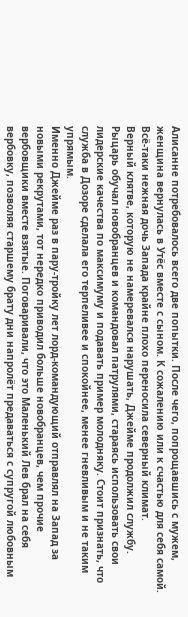Алисанне потребовалось всего две попытки. После чего, попрощавшись с мужем, женщина вернулась в Утёс вместе с сыном. К сожалению или к счастью для себя самой. Всё-таки нежная дочь Запада крайне плохо переносила северный климат.
Верный клятве, которую не намеревался нарушать, Джейме продолжил службу. Рыцарь обучал новобранцев и командовал патрулями, стараясь использовать свои лидерские качества по максимуму и подавать пример молодняку. Стоит признать, что служба в Дозоре сделала его терпеливее и спокойнее, менее гневливым и не таким упрямым.
Именно Джейме раз в пару-тройку лет лорд-командующий отправлял на Запад за новыми рекрутами, тот нередко приводил больше новобранцев, чем прочие вербовщики вместе взятые. Поговаривали, что это Маленький Лев брал на себя вербовку, позволяя старшему брату дни напролёт предаваться с супругой любовным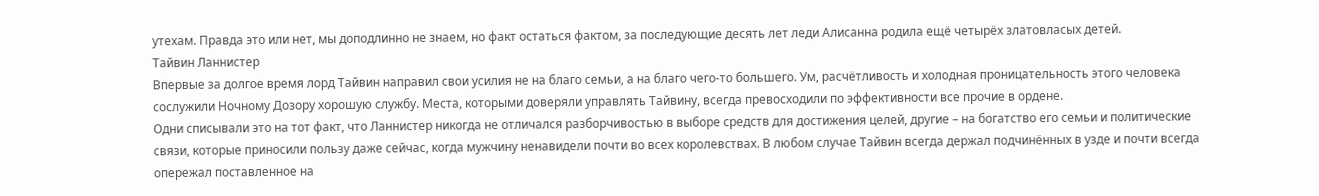утехам. Правда это или нет, мы доподлинно не знаем, но факт остаться фактом, за последующие десять лет леди Алисанна родила ещё четырёх златовласых детей.
Тайвин Ланнистер
Впервые за долгое время лорд Тайвин направил свои усилия не на благо семьи, а на благо чего-то большего. Ум, расчётливость и холодная проницательность этого человека сослужили Ночному Дозору хорошую службу. Места, которыми доверяли управлять Тайвину, всегда превосходили по эффективности все прочие в ордене.
Одни списывали это на тот факт, что Ланнистер никогда не отличался разборчивостью в выборе средств для достижения целей, другие – на богатство его семьи и политические связи, которые приносили пользу даже сейчас, когда мужчину ненавидели почти во всех королевствах. В любом случае Тайвин всегда держал подчинённых в узде и почти всегда опережал поставленное на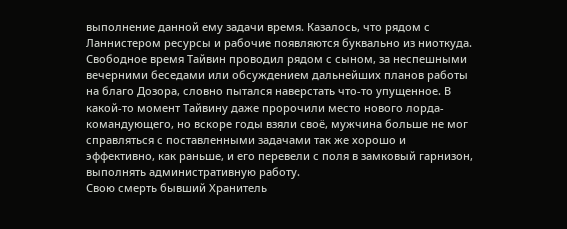выполнение данной ему задачи время. Казалось, что рядом с Ланнистером ресурсы и рабочие появляются буквально из ниоткуда.
Свободное время Тайвин проводил рядом с сыном, за неспешными вечерними беседами или обсуждением дальнейших планов работы на благо Дозора, словно пытался наверстать что-то упущенное. В какой-то момент Тайвину даже пророчили место нового лорда-командующего, но вскоре годы взяли своё, мужчина больше не мог справляться с поставленными задачами так же хорошо и эффективно, как раньше, и его перевели с поля в замковый гарнизон, выполнять административную работу.
Свою смерть бывший Хранитель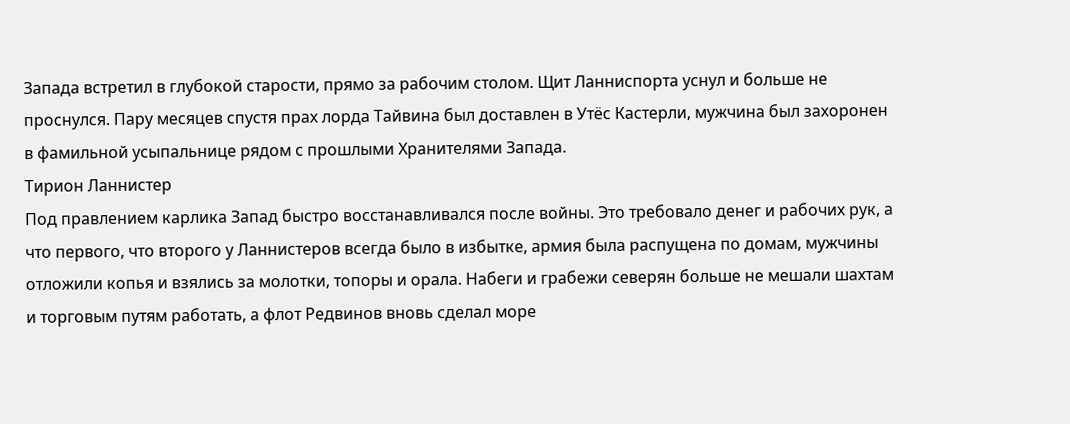Запада встретил в глубокой старости, прямо за рабочим столом. Щит Ланниспорта уснул и больше не проснулся. Пару месяцев спустя прах лорда Тайвина был доставлен в Утёс Кастерли, мужчина был захоронен в фамильной усыпальнице рядом с прошлыми Хранителями Запада.
Тирион Ланнистер
Под правлением карлика Запад быстро восстанавливался после войны. Это требовало денег и рабочих рук, а что первого, что второго у Ланнистеров всегда было в избытке, армия была распущена по домам, мужчины отложили копья и взялись за молотки, топоры и орала. Набеги и грабежи северян больше не мешали шахтам и торговым путям работать, а флот Редвинов вновь сделал море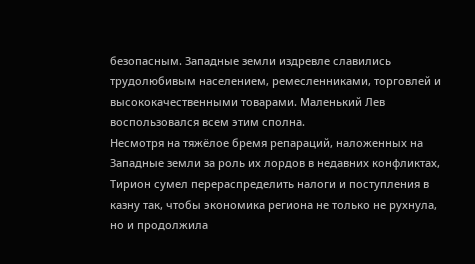безопасным. Западные земли издревле славились трудолюбивым населением, ремесленниками, торговлей и высококачественными товарами. Маленький Лев воспользовался всем этим сполна.
Несмотря на тяжёлое бремя репараций, наложенных на Западные земли за роль их лордов в недавних конфликтах, Тирион сумел перераспределить налоги и поступления в казну так, чтобы экономика региона не только не рухнула, но и продолжила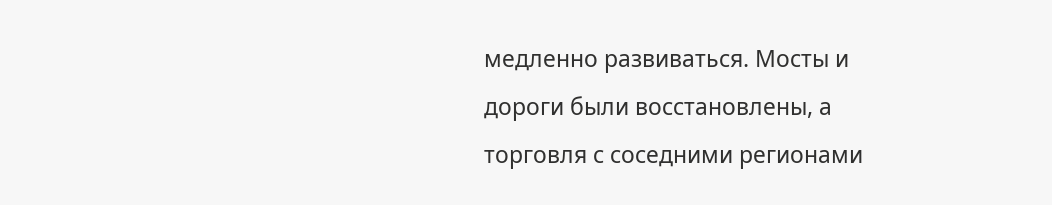медленно развиваться. Мосты и дороги были восстановлены, а торговля с соседними регионами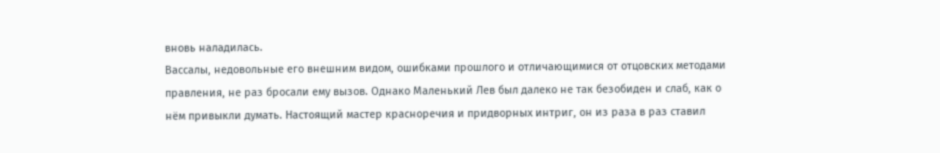вновь наладилась.
Вассалы, недовольные его внешним видом, ошибками прошлого и отличающимися от отцовских методами правления, не раз бросали ему вызов. Однако Маленький Лев был далеко не так безобиден и слаб, как о нём привыкли думать. Настоящий мастер красноречия и придворных интриг, он из раза в раз ставил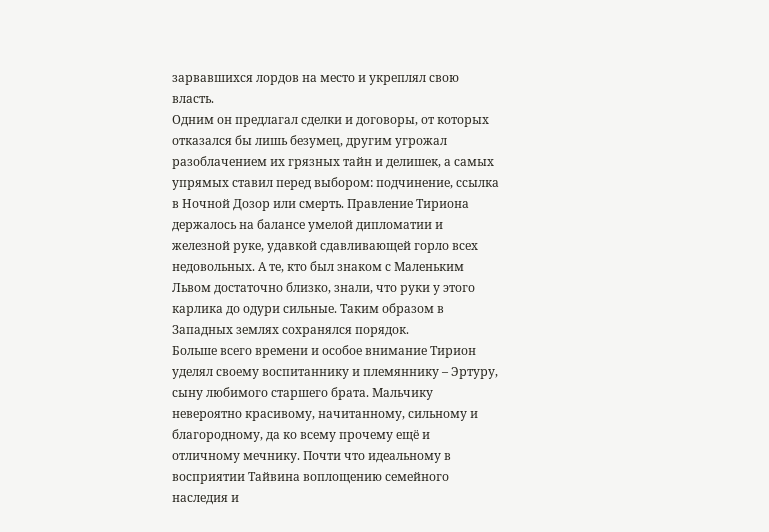зарвавшихся лордов на место и укреплял свою власть.
Одним он предлагал сделки и договоры, от которых отказался бы лишь безумец, другим угрожал разоблачением их грязных тайн и делишек, а самых упрямых ставил перед выбором: подчинение, ссылка в Ночной Дозор или смерть. Правление Тириона держалось на балансе умелой дипломатии и железной руке, удавкой сдавливающей горло всех недовольных. А те, кто был знаком с Маленьким Львом достаточно близко, знали, что руки у этого карлика до одури сильные. Таким образом в Западных землях сохранялся порядок.
Больше всего времени и особое внимание Тирион уделял своему воспитаннику и племяннику – Эртуру, сыну любимого старшего брата. Мальчику невероятно красивому, начитанному, сильному и благородному, да ко всему прочему ещё и отличному мечнику. Почти что идеальному в восприятии Тайвина воплощению семейного наследия и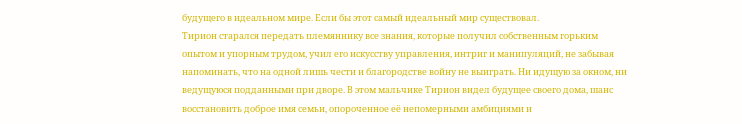будущего в идеальном мире. Если бы этот самый идеальный мир существовал.
Тирион старался передать племяннику все знания, которые получил собственным горьким опытом и упорным трудом, учил его искусству управления, интриг и манипуляций, не забывая напоминать, что на одной лишь чести и благородстве войну не выиграть. Ни идущую за окном, ни ведущуюся подданными при дворе. В этом мальчике Тирион видел будущее своего дома, шанс восстановить доброе имя семьи, опороченное её непомерными амбициями и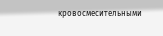кровосмесительными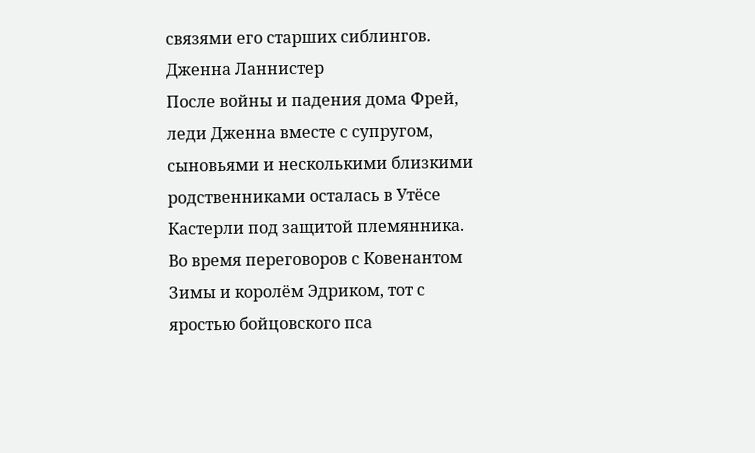связями его старших сиблингов.
Дженна Ланнистер
После войны и падения дома Фрей, леди Дженна вместе с супругом, сыновьями и несколькими близкими родственниками осталась в Утёсе Кастерли под защитой племянника. Во время переговоров с Ковенантом Зимы и королём Эдриком, тот с яростью бойцовского пса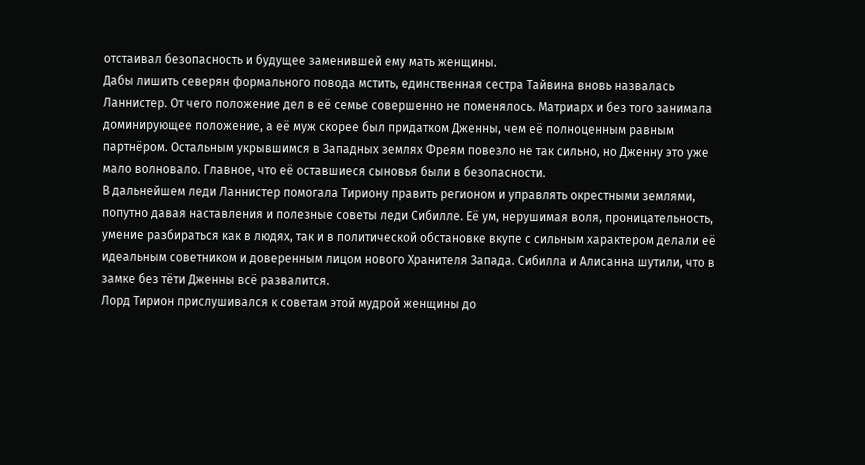отстаивал безопасность и будущее заменившей ему мать женщины.
Дабы лишить северян формального повода мстить, единственная сестра Тайвина вновь назвалась Ланнистер. От чего положение дел в её семье совершенно не поменялось. Матриарх и без того занимала доминирующее положение, а её муж скорее был придатком Дженны, чем её полноценным равным партнёром. Остальным укрывшимся в Западных землях Фреям повезло не так сильно, но Дженну это уже мало волновало. Главное, что её оставшиеся сыновья были в безопасности.
В дальнейшем леди Ланнистер помогала Тириону править регионом и управлять окрестными землями, попутно давая наставления и полезные советы леди Сибилле. Её ум, нерушимая воля, проницательность, умение разбираться как в людях, так и в политической обстановке вкупе с сильным характером делали её идеальным советником и доверенным лицом нового Хранителя Запада. Сибилла и Алисанна шутили, что в замке без тёти Дженны всё развалится.
Лорд Тирион прислушивался к советам этой мудрой женщины до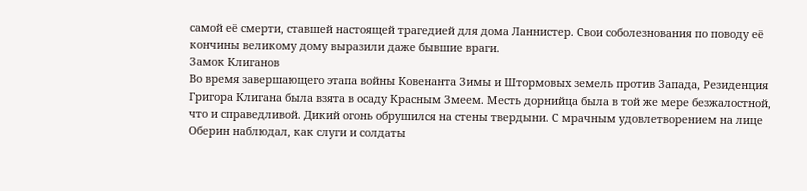самой её смерти, ставшей настоящей трагедией для дома Ланнистер. Свои соболезнования по поводу её кончины великому дому выразили даже бывшие враги.
Замок Клиганов
Во время завершающего этапа войны Ковенанта Зимы и Штормовых земель против Запада, Резиденция Григора Клигана была взята в осаду Красным Змеем. Месть дорнийца была в той же мере безжалостной, что и справедливой. Дикий огонь обрушился на стены твердыни. С мрачным удовлетворением на лице Оберин наблюдал, как слуги и солдаты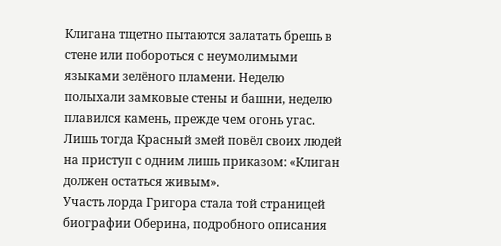Клигана тщетно пытаются залатать брешь в стене или побороться с неумолимыми языками зелёного пламени. Неделю полыхали замковые стены и башни, неделю плавился камень, прежде чем огонь угас. Лишь тогда Красный змей повёл своих людей на приступ с одним лишь приказом: «Клиган должен остаться живым».
Участь лорда Григора стала той страницей биографии Оберина, подробного описания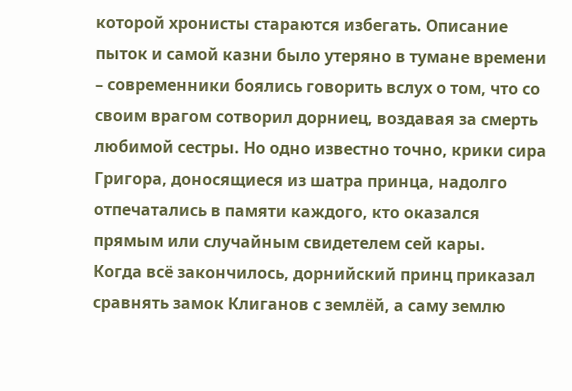которой хронисты стараются избегать. Описание пыток и самой казни было утеряно в тумане времени – современники боялись говорить вслух о том, что со своим врагом сотворил дорниец, воздавая за смерть любимой сестры. Но одно известно точно, крики сира Григора, доносящиеся из шатра принца, надолго отпечатались в памяти каждого, кто оказался прямым или случайным свидетелем сей кары.
Когда всё закончилось, дорнийский принц приказал сравнять замок Клиганов с землёй, а саму землю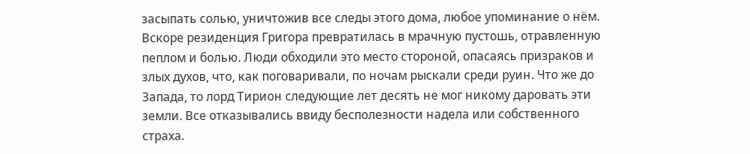засыпать солью, уничтожив все следы этого дома, любое упоминание о нём. Вскоре резиденция Григора превратилась в мрачную пустошь, отравленную пеплом и болью. Люди обходили это место стороной, опасаясь призраков и злых духов, что, как поговаривали, по ночам рыскали среди руин. Что же до Запада, то лорд Тирион следующие лет десять не мог никому даровать эти земли. Все отказывались ввиду бесполезности надела или собственного страха.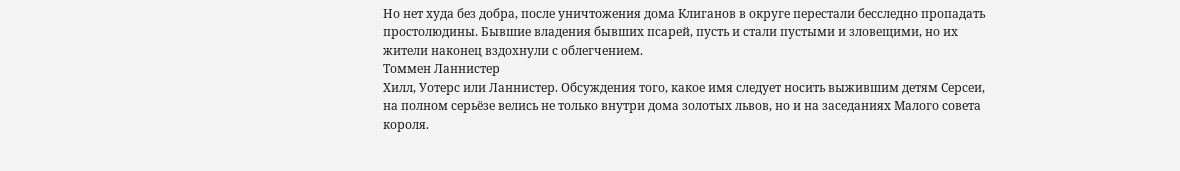Но нет худа без добра, после уничтожения дома Клиганов в округе перестали бесследно пропадать простолюдины. Бывшие владения бывших псарей, пусть и стали пустыми и зловещими, но их жители наконец вздохнули с облегчением.
Томмен Ланнистер
Хилл, Уотерс или Ланнистер. Обсуждения того, какое имя следует носить выжившим детям Серсеи, на полном серьёзе велись не только внутри дома золотых львов, но и на заседаниях Малого совета короля.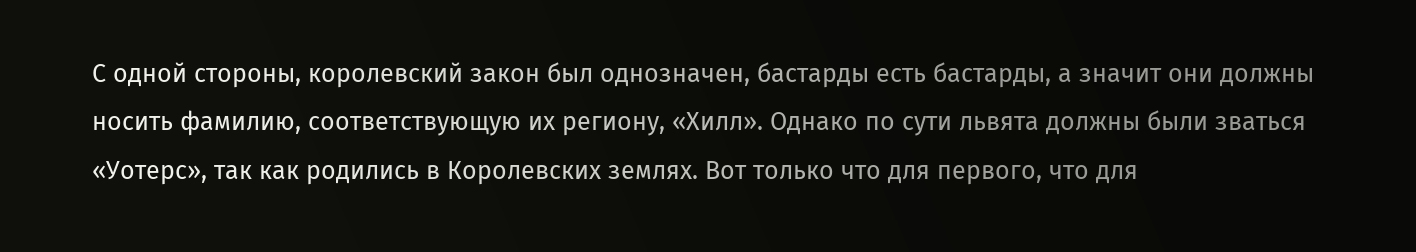С одной стороны, королевский закон был однозначен, бастарды есть бастарды, а значит они должны носить фамилию, соответствующую их региону, «Хилл». Однако по сути львята должны были зваться «Уотерс», так как родились в Королевских землях. Вот только что для первого, что для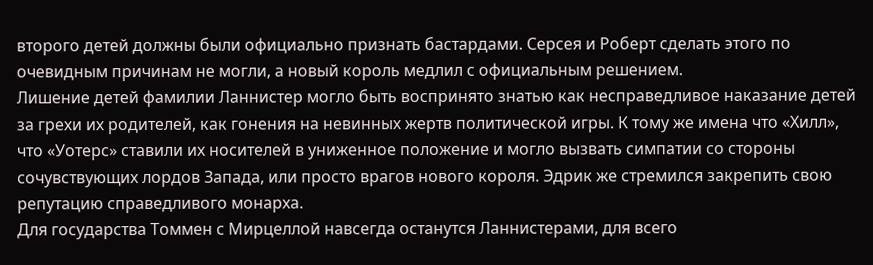второго детей должны были официально признать бастардами. Серсея и Роберт сделать этого по очевидным причинам не могли, а новый король медлил с официальным решением.
Лишение детей фамилии Ланнистер могло быть воспринято знатью как несправедливое наказание детей за грехи их родителей, как гонения на невинных жертв политической игры. К тому же имена что «Хилл», что «Уотерс» ставили их носителей в униженное положение и могло вызвать симпатии со стороны сочувствующих лордов Запада, или просто врагов нового короля. Эдрик же стремился закрепить свою репутацию справедливого монарха.
Для государства Томмен с Мирцеллой навсегда останутся Ланнистерами, для всего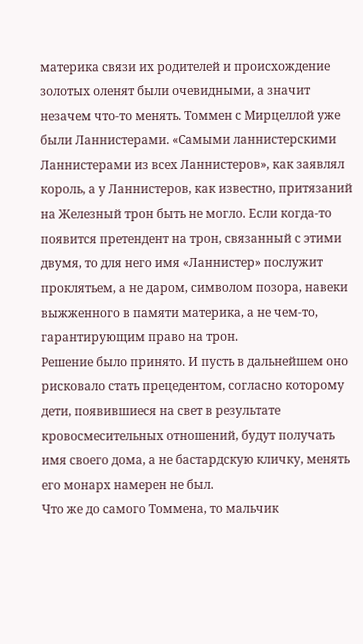материка связи их родителей и происхождение золотых оленят были очевидными, а значит незачем что-то менять. Томмен с Мирцеллой уже были Ланнистерами. «Самыми ланнистерскими Ланнистерами из всех Ланнистеров», как заявлял король, а у Ланнистеров, как известно, притязаний на Железный трон быть не могло. Если когда-то появится претендент на трон, связанный с этими двумя, то для него имя «Ланнистер» послужит проклятьем, а не даром, символом позора, навеки выжженного в памяти материка, а не чем-то, гарантирующим право на трон.
Решение было принято. И пусть в дальнейшем оно рисковало стать прецедентом, согласно которому дети, появившиеся на свет в результате кровосмесительных отношений, будут получать имя своего дома, а не бастардскую кличку, менять его монарх намерен не был.
Что же до самого Томмена, то мальчик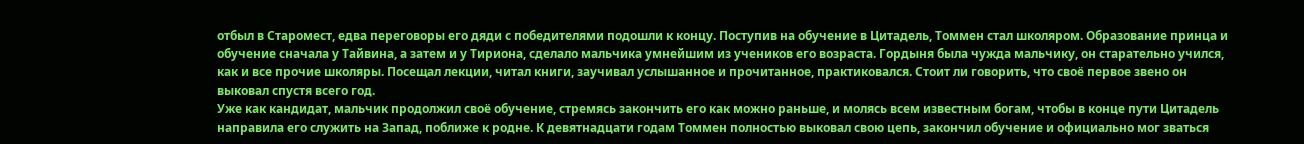отбыл в Старомест, едва переговоры его дяди с победителями подошли к концу. Поступив на обучение в Цитадель, Томмен стал школяром. Образование принца и обучение сначала у Тайвина, а затем и у Тириона, сделало мальчика умнейшим из учеников его возраста. Гордыня была чужда мальчику, он старательно учился, как и все прочие школяры. Посещал лекции, читал книги, заучивал услышанное и прочитанное, практиковался. Стоит ли говорить, что своё первое звено он выковал спустя всего год.
Уже как кандидат, мальчик продолжил своё обучение, стремясь закончить его как можно раньше, и молясь всем известным богам, чтобы в конце пути Цитадель направила его служить на Запад, поближе к родне. К девятнадцати годам Томмен полностью выковал свою цепь, закончил обучение и официально мог зваться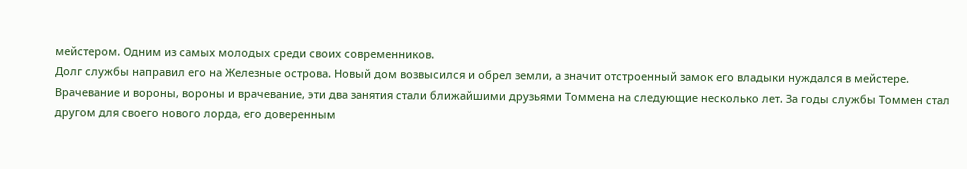мейстером. Одним из самых молодых среди своих современников.
Долг службы направил его на Железные острова. Новый дом возвысился и обрел земли, а значит отстроенный замок его владыки нуждался в мейстере. Врачевание и вороны, вороны и врачевание, эти два занятия стали ближайшими друзьями Томмена на следующие несколько лет. За годы службы Томмен стал другом для своего нового лорда, его доверенным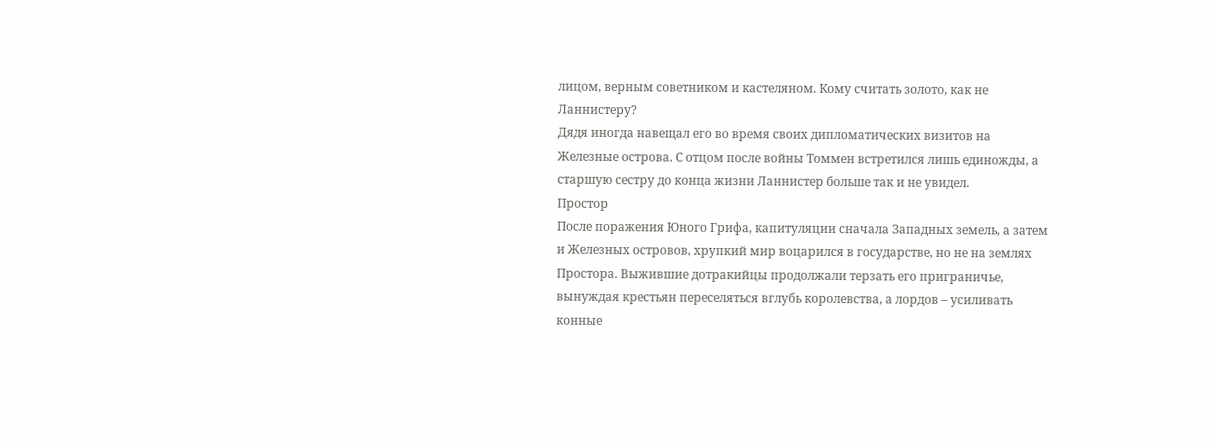лицом, верным советником и кастеляном. Кому считать золото, как не Ланнистеру?
Дядя иногда навещал его во время своих дипломатических визитов на Железные острова. С отцом после войны Томмен встретился лишь единожды, а старшую сестру до конца жизни Ланнистер больше так и не увидел.
Простор
После поражения Юного Грифа, капитуляции сначала Западных земель, а затем и Железных островов, хрупкий мир воцарился в государстве, но не на землях Простора. Выжившие дотракийцы продолжали терзать его приграничье, вынуждая крестьян переселяться вглубь королевства, а лордов – усиливать конные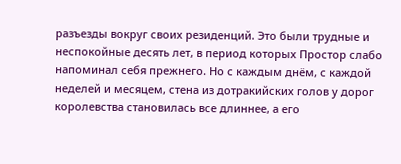разъезды вокруг своих резиденций. Это были трудные и неспокойные десять лет, в период которых Простор слабо напоминал себя прежнего. Но с каждым днём, с каждой неделей и месяцем, стена из дотракийских голов у дорог королевства становилась все длиннее, а его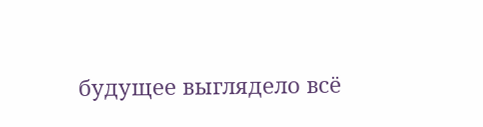будущее выглядело всё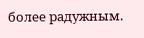более радужным.